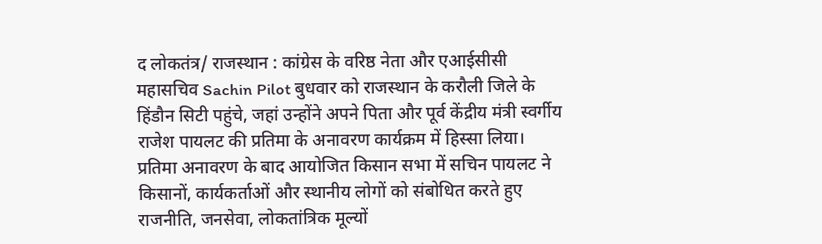द लोकतंत्र/ राजस्थान : कांग्रेस के वरिष्ठ नेता और एआईसीसी महासचिव Sachin Pilot बुधवार को राजस्थान के करौली जिले के हिंडौन सिटी पहुंचे, जहां उन्होंने अपने पिता और पूर्व केंद्रीय मंत्री स्वर्गीय राजेश पायलट की प्रतिमा के अनावरण कार्यक्रम में हिस्सा लिया। प्रतिमा अनावरण के बाद आयोजित किसान सभा में सचिन पायलट ने किसानों, कार्यकर्ताओं और स्थानीय लोगों को संबोधित करते हुए राजनीति, जनसेवा, लोकतांत्रिक मूल्यों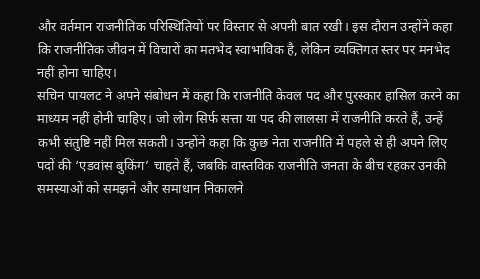और वर्तमान राजनीतिक परिस्थितियों पर विस्तार से अपनी बात रखी। इस दौरान उन्होंने कहा कि राजनीतिक जीवन में विचारों का मतभेद स्वाभाविक है, लेकिन व्यक्तिगत स्तर पर मनभेद नहीं होना चाहिए।
सचिन पायलट ने अपने संबोधन में कहा कि राजनीति केवल पद और पुरस्कार हासिल करने का माध्यम नहीं होनी चाहिए। जो लोग सिर्फ सत्ता या पद की लालसा में राजनीति करते हैं, उन्हें कभी संतुष्टि नहीं मिल सकती। उन्होंने कहा कि कुछ नेता राजनीति में पहले से ही अपने लिए पदों की ‘एडवांस बुकिंग’ चाहते हैं, जबकि वास्तविक राजनीति जनता के बीच रहकर उनकी समस्याओं को समझने और समाधान निकालने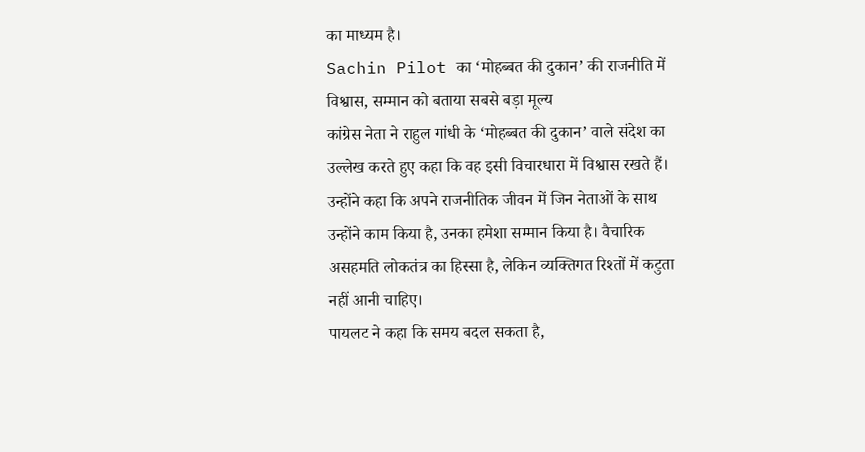का माध्यम है।
Sachin Pilot का ‘मोहब्बत की दुकान’ की राजनीति में विश्वास, सम्मान को बताया सबसे बड़ा मूल्य
कांग्रेस नेता ने राहुल गांधी के ‘मोहब्बत की दुकान’ वाले संदेश का उल्लेख करते हुए कहा कि वह इसी विचारधारा में विश्वास रखते हैं। उन्होंने कहा कि अपने राजनीतिक जीवन में जिन नेताओं के साथ उन्होंने काम किया है, उनका हमेशा सम्मान किया है। वैचारिक असहमति लोकतंत्र का हिस्सा है, लेकिन व्यक्तिगत रिश्तों में कटुता नहीं आनी चाहिए।
पायलट ने कहा कि समय बदल सकता है,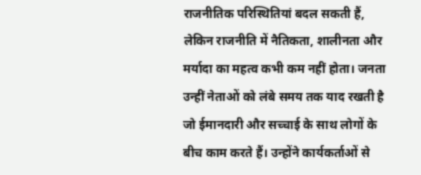राजनीतिक परिस्थितियां बदल सकती हैं, लेकिन राजनीति में नैतिकता, शालीनता और मर्यादा का महत्व कभी कम नहीं होता। जनता उन्हीं नेताओं को लंबे समय तक याद रखती है जो ईमानदारी और सच्चाई के साथ लोगों के बीच काम करते हैं। उन्होंने कार्यकर्ताओं से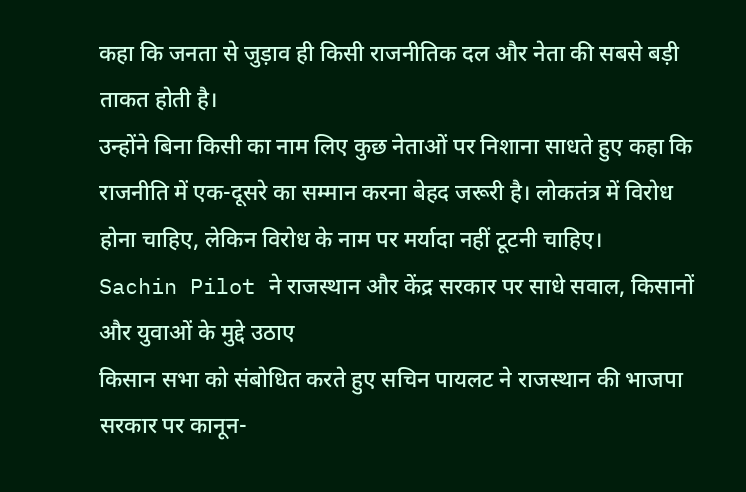कहा कि जनता से जुड़ाव ही किसी राजनीतिक दल और नेता की सबसे बड़ी ताकत होती है।
उन्होंने बिना किसी का नाम लिए कुछ नेताओं पर निशाना साधते हुए कहा कि राजनीति में एक-दूसरे का सम्मान करना बेहद जरूरी है। लोकतंत्र में विरोध होना चाहिए, लेकिन विरोध के नाम पर मर्यादा नहीं टूटनी चाहिए।
Sachin Pilot ने राजस्थान और केंद्र सरकार पर साधे सवाल, किसानों और युवाओं के मुद्दे उठाए
किसान सभा को संबोधित करते हुए सचिन पायलट ने राजस्थान की भाजपा सरकार पर कानून-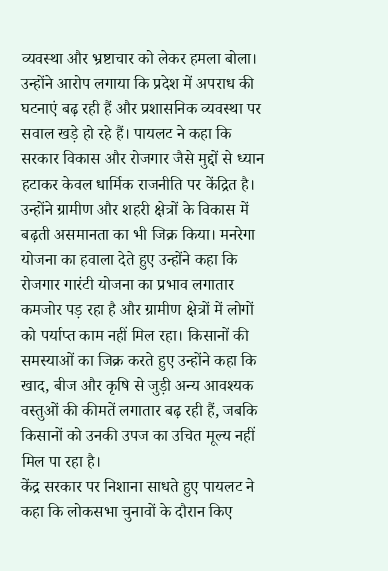व्यवस्था और भ्रष्टाचार को लेकर हमला बोला। उन्होंने आरोप लगाया कि प्रदेश में अपराध की घटनाएं बढ़ रही हैं और प्रशासनिक व्यवस्था पर सवाल खड़े हो रहे हैं। पायलट ने कहा कि सरकार विकास और रोजगार जैसे मुद्दों से ध्यान हटाकर केवल धार्मिक राजनीति पर केंद्रित है।
उन्होंने ग्रामीण और शहरी क्षेत्रों के विकास में बढ़ती असमानता का भी जिक्र किया। मनरेगा योजना का हवाला देते हुए उन्होंने कहा कि रोजगार गारंटी योजना का प्रभाव लगातार कमजोर पड़ रहा है और ग्रामीण क्षेत्रों में लोगों को पर्याप्त काम नहीं मिल रहा। किसानों की समस्याओं का जिक्र करते हुए उन्होंने कहा कि खाद, बीज और कृषि से जुड़ी अन्य आवश्यक वस्तुओं की कीमतें लगातार बढ़ रही हैं, जबकि किसानों को उनकी उपज का उचित मूल्य नहीं मिल पा रहा है।
केंद्र सरकार पर निशाना साधते हुए पायलट ने कहा कि लोकसभा चुनावों के दौरान किए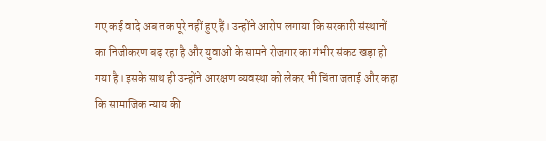गए कई वादे अब तक पूरे नहीं हुए हैं। उन्होंने आरोप लगाया कि सरकारी संस्थानों का निजीकरण बढ़ रहा है और युवाओं के सामने रोजगार का गंभीर संकट खड़ा हो गया है। इसके साथ ही उन्होंने आरक्षण व्यवस्था को लेकर भी चिंता जताई और कहा कि सामाजिक न्याय की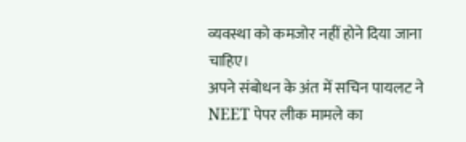व्यवस्था को कमजोर नहीं होने दिया जाना चाहिए।
अपने संबोधन के अंत में सचिन पायलट ने NEET पेपर लीक मामले का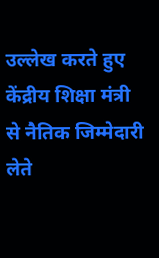उल्लेख करते हुए केंद्रीय शिक्षा मंत्री से नैतिक जिम्मेदारी लेते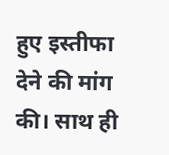हुए इस्तीफा देने की मांग की। साथ ही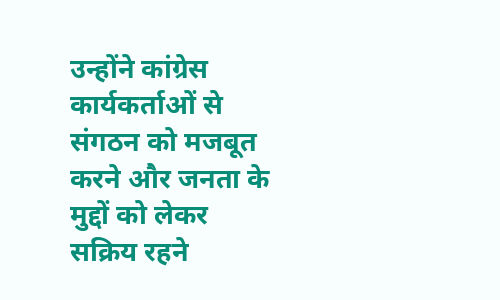उन्होंने कांग्रेस कार्यकर्ताओं से संगठन को मजबूत करने और जनता के मुद्दों को लेकर सक्रिय रहने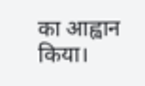का आह्वान किया।